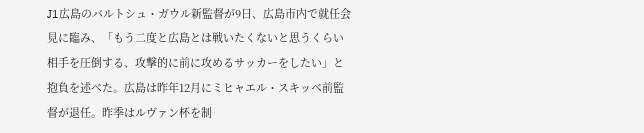J1広島のバルトシュ・ガウル新監督が9日、広島市内で就任会見に臨み、「もう二度と広島とは戦いたくないと思うくらい相手を圧倒する、攻撃的に前に攻めるサッカーをしたい」と抱負を述べた。広島は昨年12月にミヒャエル・スキッベ前監督が退任。昨季はルヴァン杯を制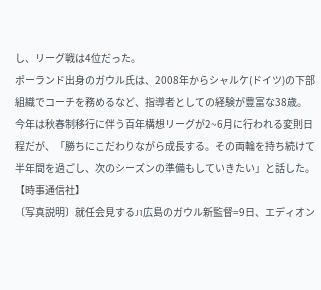し、リーグ戦は4位だった。
ポーランド出身のガウル氏は、2008年からシャルケ(ドイツ)の下部組織でコーチを務めるなど、指導者としての経験が豊富な38歳。今年は秋春制移行に伴う百年構想リーグが2~6月に行われる変則日程だが、「勝ちにこだわりながら成長する。その両輪を持ち続けて半年間を過ごし、次のシーズンの準備もしていきたい」と話した。
【時事通信社】
〔写真説明〕就任会見するJ1広島のガウル新監督=9日、エディオン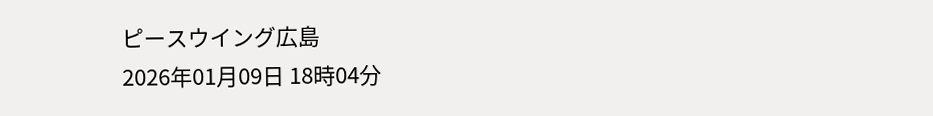ピースウイング広島
2026年01月09日 18時04分